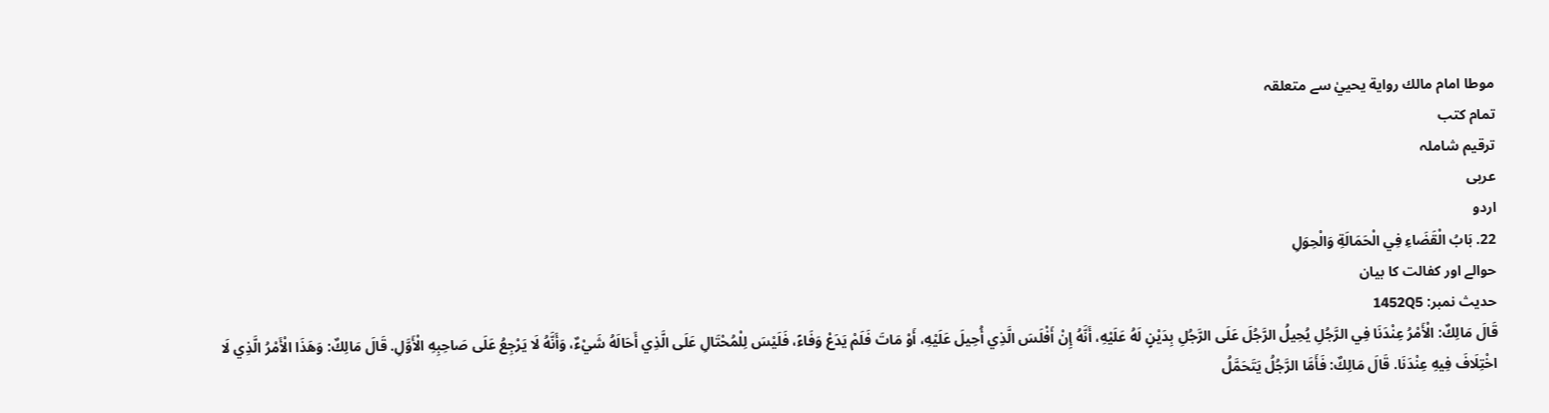موطا امام مالك رواية يحييٰ سے متعلقہ
تمام کتب
ترقیم شاملہ
عربی
اردو
22. بَابُ الْقَضَاءِ فِي الْحَمَالَةِ وَالْحِوَلِ
حوالے اور کفالت کا بیان
حدیث نمبر: 1452Q5
قَالَ مَالِكٌ: الْأَمْرُ عِنْدَنَا فِي الرَّجُلِ يُحِيلُ الرَّجُلَ عَلَى الرَّجُلِ بِدَيْنٍ لَهُ عَلَيْهِ، أَنَّهُ إِنْ أَفْلَسَ الَّذِي أُحِيلَ عَلَيْهِ، أَوْ مَاتَ فَلَمْ يَدَعْ وَفَاءً، فَلَيْسَ لِلْمُحْتَالِ عَلَى الَّذِي أَحَالَهُ شَيْءٌ، وَأَنَّهُ لَا يَرْجِعُ عَلَى صَاحِبِهِ الْأَوَّلِ. قَالَ مَالِكٌ: وَهَذَا الْأَمْرُ الَّذِي لَا اخْتِلَافَ فِيهِ عِنْدَنَا. قَالَ مَالِكٌ: فَأَمَّا الرَّجُلُ يَتَحَمَّلُ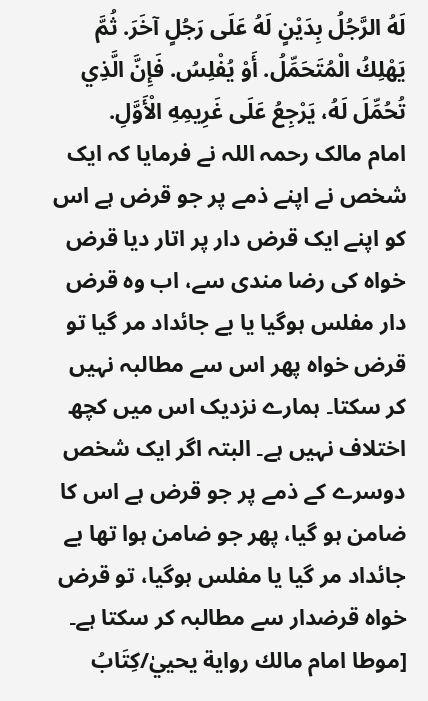لَهُ الرَّجُلُ بِدَيْنٍ لَهُ عَلَى رَجُلٍ آخَرَ. ثُمَّ يَهْلِكُ الْمُتَحَمِّلُ. أَوْ يُفْلِسُ. فَإِنَّ الَّذِي تُحُمِّلَ لَهُ، يَرْجِعُ عَلَى غَرِيمِهِ الْأَوَّلِ.
امام مالک رحمہ اللہ نے فرمایا کہ ایک شخص نے اپنے ذمے پر جو قرض ہے اس کو اپنے ایک قرض دار پر اتار دیا قرض خواہ کی رضا مندی سے، اب وہ قرض دار مفلس ہوگیا یا بے جائداد مر گیا تو قرض خواہ پھر اس سے مطالبہ نہیں کر سکتا۔ ہمارے نزدیک اس میں کچھ اختلاف نہیں ہے۔ البتہ اگر ایک شخص دوسرے کے ذمے پر جو قرض ہے اس کا ضامن ہو گیا، پھر جو ضامن ہوا تھا بے جائداد مر گیا یا مفلس ہوگیا، تو قرض خواہ قرضدار سے مطالبہ کر سکتا ہے۔ [موطا امام مالك رواية يحييٰ/كِتَابُ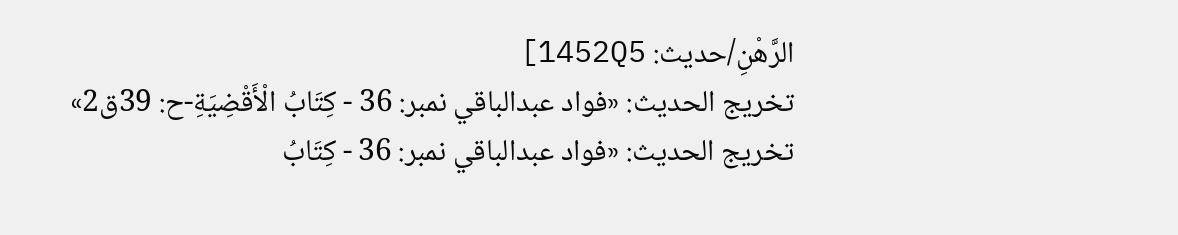الرَّهْنِ/حدیث: 1452Q5]
تخریج الحدیث: «فواد عبدالباقي نمبر: 36 - كِتَابُ الْأَقْضِيَةِ-ح: 39ق2»
تخریج الحدیث: «فواد عبدالباقي نمبر: 36 - كِتَابُ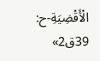الْأَقْضِيَةِ-ح: 39ق2»